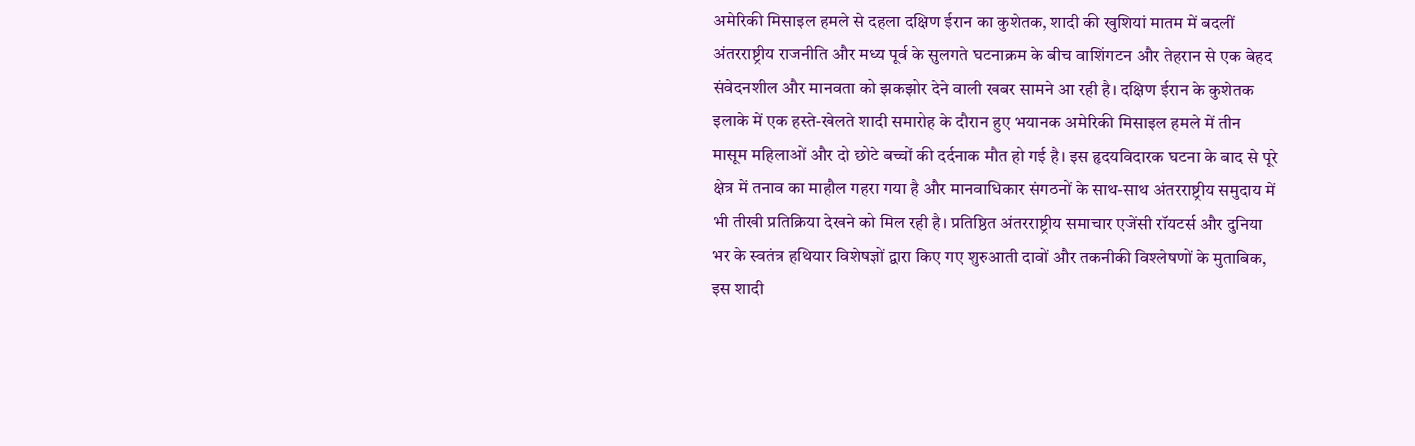अमेरिकी मिसाइल हमले से दहला दक्षिण ईरान का कुशेतक, शादी की खुशियां मातम में बदलीं
अंतरराष्ट्रीय राजनीति और मध्य पूर्व के सुलगते घटनाक्रम के बीच वाशिंगटन और तेहरान से एक बेहद संवेदनशील और मानवता को झकझोर देने वाली खबर सामने आ रही है। दक्षिण ईरान के कुशेतक इलाके में एक हस्ते-खेलते शादी समारोह के दौरान हुए भयानक अमेरिकी मिसाइल हमले में तीन मासूम महिलाओं और दो छोटे बच्चों की दर्दनाक मौत हो गई है। इस हृदयविदारक घटना के बाद से पूरे क्षेत्र में तनाव का माहौल गहरा गया है और मानवाधिकार संगठनों के साथ-साथ अंतरराष्ट्रीय समुदाय में भी तीखी प्रतिक्रिया देखने को मिल रही है। प्रतिष्ठित अंतरराष्ट्रीय समाचार एजेंसी रॉयटर्स और दुनिया भर के स्वतंत्र हथियार विशेषज्ञों द्वारा किए गए शुरुआती दावों और तकनीकी विश्लेषणों के मुताबिक, इस शादी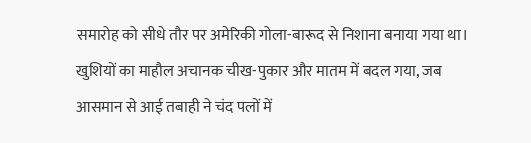समारोह को सीधे तौर पर अमेरिकी गोला-बारूद से निशाना बनाया गया था। खुशियों का माहौल अचानक चीख-पुकार और मातम में बदल गया, जब आसमान से आई तबाही ने चंद पलों में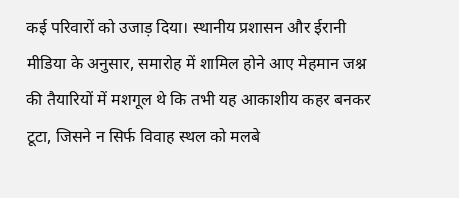कई परिवारों को उजाड़ दिया। स्थानीय प्रशासन और ईरानी मीडिया के अनुसार, समारोह में शामिल होने आए मेहमान जश्न की तैयारियों में मशगूल थे कि तभी यह आकाशीय कहर बनकर टूटा, जिसने न सिर्फ विवाह स्थल को मलबे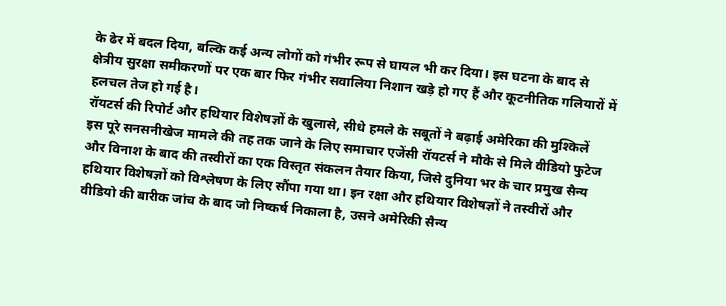के ढेर में बदल दिया, बल्कि कई अन्य लोगों को गंभीर रूप से घायल भी कर दिया। इस घटना के बाद से क्षेत्रीय सुरक्षा समीकरणों पर एक बार फिर गंभीर सवालिया निशान खड़े हो गए हैं और कूटनीतिक गलियारों में हलचल तेज हो गई है।
रॉयटर्स की रिपोर्ट और हथियार विशेषज्ञों के खुलासे, सीधे हमले के सबूतों ने बढ़ाई अमेरिका की मुश्किलें
इस पूरे सनसनीखेज मामले की तह तक जाने के लिए समाचार एजेंसी रॉयटर्स ने मौके से मिले वीडियो फुटेज और विनाश के बाद की तस्वीरों का एक विस्तृत संकलन तैयार किया, जिसे दुनिया भर के चार प्रमुख सैन्य हथियार विशेषज्ञों को विश्लेषण के लिए सौंपा गया था। इन रक्षा और हथियार विशेषज्ञों ने तस्वीरों और वीडियो की बारीक जांच के बाद जो निष्कर्ष निकाला है, उसने अमेरिकी सैन्य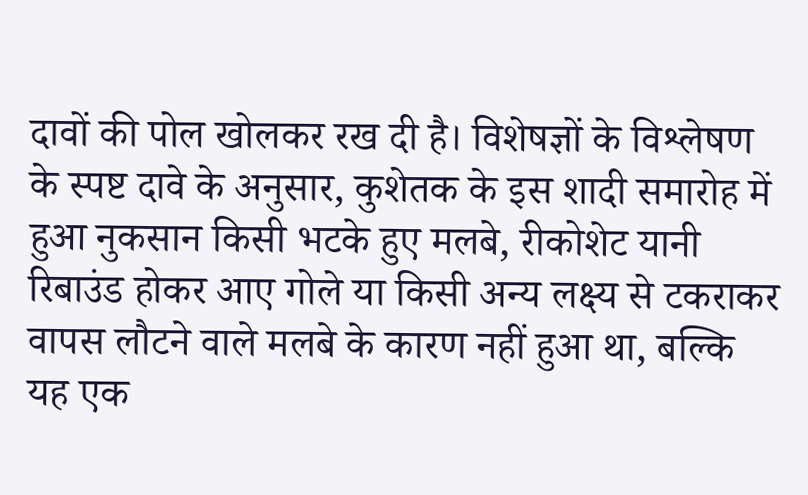दावों की पोल खोलकर रख दी है। विशेषज्ञों के विश्लेषण के स्पष्ट दावे के अनुसार, कुशेतक के इस शादी समारोह में हुआ नुकसान किसी भटके हुए मलबे, रीकोशेट यानी रिबाउंड होकर आए गोले या किसी अन्य लक्ष्य से टकराकर वापस लौटने वाले मलबे के कारण नहीं हुआ था, बल्कि यह एक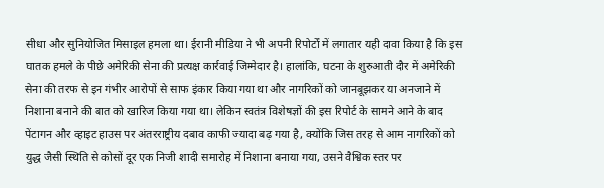सीधा और सुनियोजित मिसाइल हमला था। ईरानी मीडिया ने भी अपनी रिपोर्टों में लगातार यही दावा किया है कि इस घातक हमले के पीछे अमेरिकी सेना की प्रत्यक्ष कार्रवाई जिम्मेदार है। हालांकि, घटना के शुरुआती दौर में अमेरिकी सेना की तरफ से इन गंभीर आरोपों से साफ इंकार किया गया था और नागरिकों को जानबूझकर या अनजाने में निशाना बनाने की बात को खारिज किया गया था। लेकिन स्वतंत्र विशेषज्ञों की इस रिपोर्ट के सामने आने के बाद पेंटागन और व्हाइट हाउस पर अंतरराष्ट्रीय दबाव काफी ज्यादा बढ़ गया है, क्योंकि जिस तरह से आम नागरिकों को युद्ध जैसी स्थिति से कोसों दूर एक निजी शादी समारोह में निशाना बनाया गया, उसने वैश्विक स्तर पर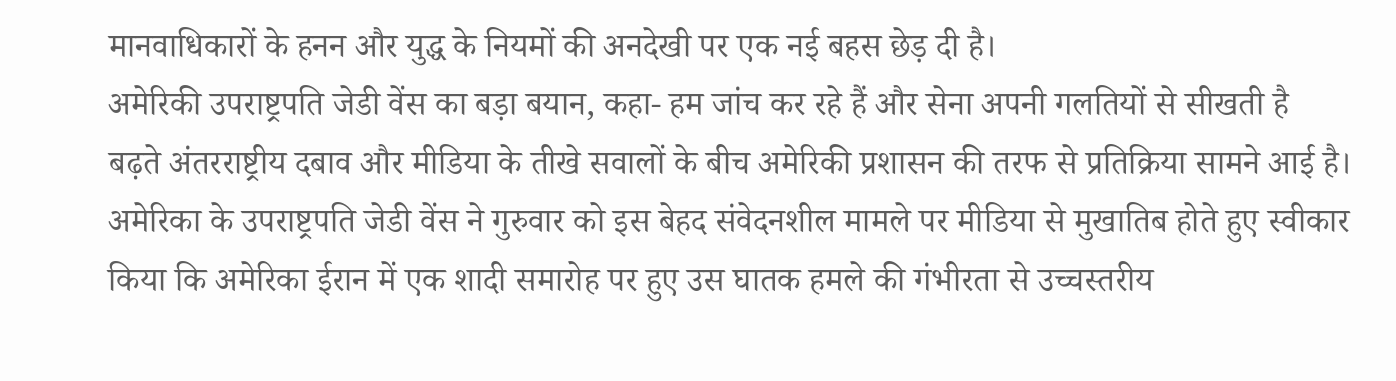मानवाधिकारों के हनन और युद्ध के नियमों की अनदेखी पर एक नई बहस छेड़ दी है।
अमेरिकी उपराष्ट्रपति जेडी वेंस का बड़ा बयान, कहा- हम जांच कर रहे हैं और सेना अपनी गलतियों से सीखती है
बढ़ते अंतरराष्ट्रीय दबाव और मीडिया के तीखे सवालों के बीच अमेरिकी प्रशासन की तरफ से प्रतिक्रिया सामने आई है। अमेरिका के उपराष्ट्रपति जेडी वेंस ने गुरुवार को इस बेहद संवेदनशील मामले पर मीडिया से मुखातिब होते हुए स्वीकार किया कि अमेरिका ईरान में एक शादी समारोह पर हुए उस घातक हमले की गंभीरता से उच्चस्तरीय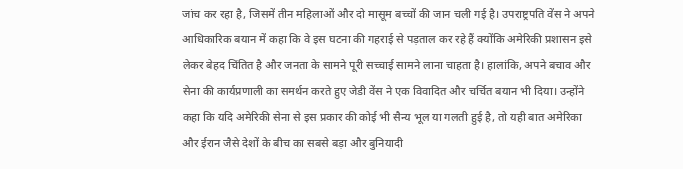जांच कर रहा है, जिसमें तीन महिलाओं और दो मासूम बच्चों की जान चली गई है। उपराष्ट्रपति वेंस ने अपने आधिकारिक बयान में कहा कि वे इस घटना की गहराई से पड़ताल कर रहे हैं क्योंकि अमेरिकी प्रशासन इसे लेकर बेहद चिंतित है और जनता के सामने पूरी सच्चाई सामने लाना चाहता है। हालांकि, अपने बचाव और सेना की कार्यप्रणाली का समर्थन करते हुए जेडी वेंस ने एक विवादित और चर्चित बयान भी दिया। उन्होंने कहा कि यदि अमेरिकी सेना से इस प्रकार की कोई भी सैन्य भूल या गलती हुई है, तो यही बात अमेरिका और ईरान जैसे देशों के बीच का सबसे बड़ा और बुनियादी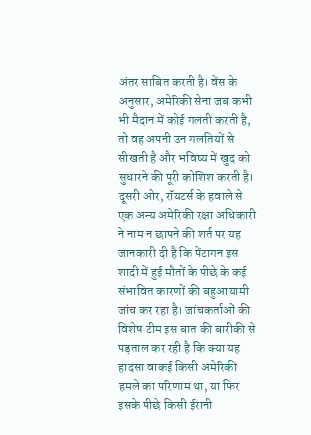अंतर साबित करती है। वेंस के अनुसार, अमेरिकी सेना जब कभी भी मैदान में कोई गलती करती है, तो वह अपनी उन गलतियों से सीखती है और भविष्य में खुद को सुधारने की पूरी कोशिश करती है। दूसरी ओर, रॉयटर्स के हवाले से एक अन्य अमेरिकी रक्षा अधिकारी ने नाम न छापने की शर्त पर यह जानकारी दी है कि पेंटागन इस शादी में हुई मौतों के पीछे के कई संभावित कारणों की बहुआयामी जांच कर रहा है। जांचकर्ताओं की विशेष टीम इस बात की बारीकी से पड़ताल कर रही है कि क्या यह हादसा वाकई किसी अमेरिकी हमले का परिणाम था, या फिर इसके पीछे किसी ईरानी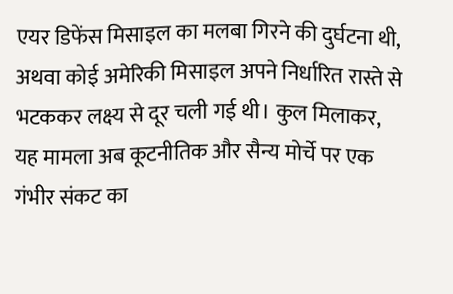एयर डिफेंस मिसाइल का मलबा गिरने की दुर्घटना थी, अथवा कोई अमेरिकी मिसाइल अपने निर्धारित रास्ते से भटककर लक्ष्य से दूर चली गई थी। कुल मिलाकर, यह मामला अब कूटनीतिक और सैन्य मोर्चे पर एक गंभीर संकट का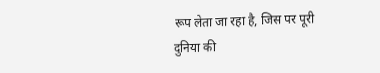रूप लेता जा रहा है, जिस पर पूरी दुनिया की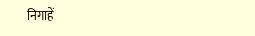निगाहें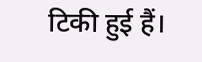टिकी हुई हैं।